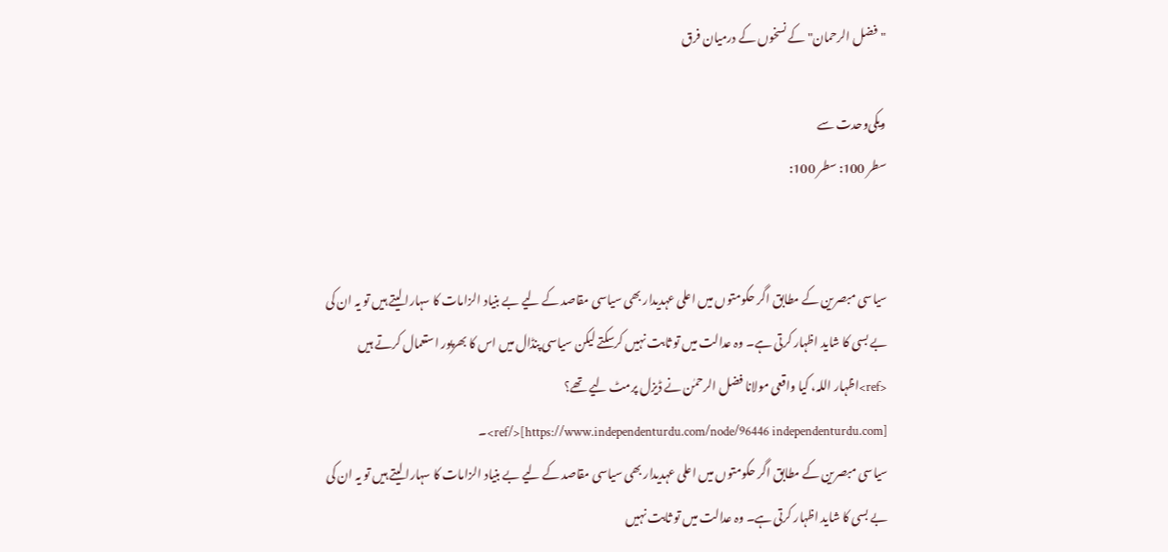"فضل الرحمان" کے نسخوں کے درمیان فرق

ویکی‌وحدت سے
سطر 100: سطر 100:


سیاسی مبصرین کے مطابق اگر حکومتوں میں اعلی عہدیدار بھی سیاسی مقاصد کے لیے بے بنیاد الزامات کا سہارا لیتے ہیں تو یہ ان کی بے بسی کا شاید اظہار کرتی ہے۔ وہ عدالت میں تو ثابت نہیں کرسکتے لیکن سیاسی پنڈال میں اس کا بھرپور استعمال کرتے ہیں <ref>اظہار اللہ، کیا واقعی مولانا فضل الرحمٰن نے ڈیزل پرمٹ لیے تھے؟ [https://www.independenturdu.com/node/96446 independenturdu.com]</ref>۔
سیاسی مبصرین کے مطابق اگر حکومتوں میں اعلی عہدیدار بھی سیاسی مقاصد کے لیے بے بنیاد الزامات کا سہارا لیتے ہیں تو یہ ان کی بے بسی کا شاید اظہار کرتی ہے۔ وہ عدالت میں تو ثابت نہیں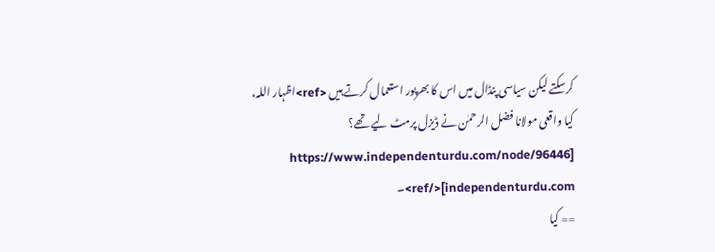کرسکتے لیکن سیاسی پنڈال میں اس کا بھرپور استعمال کرتے ہیں <ref>اظہار اللہ، کیا واقعی مولانا فضل الرحمٰن نے ڈیزل پرمٹ لیے تھے؟ [https://www.independenturdu.com/node/96446 independenturdu.com]</ref>۔
== کیا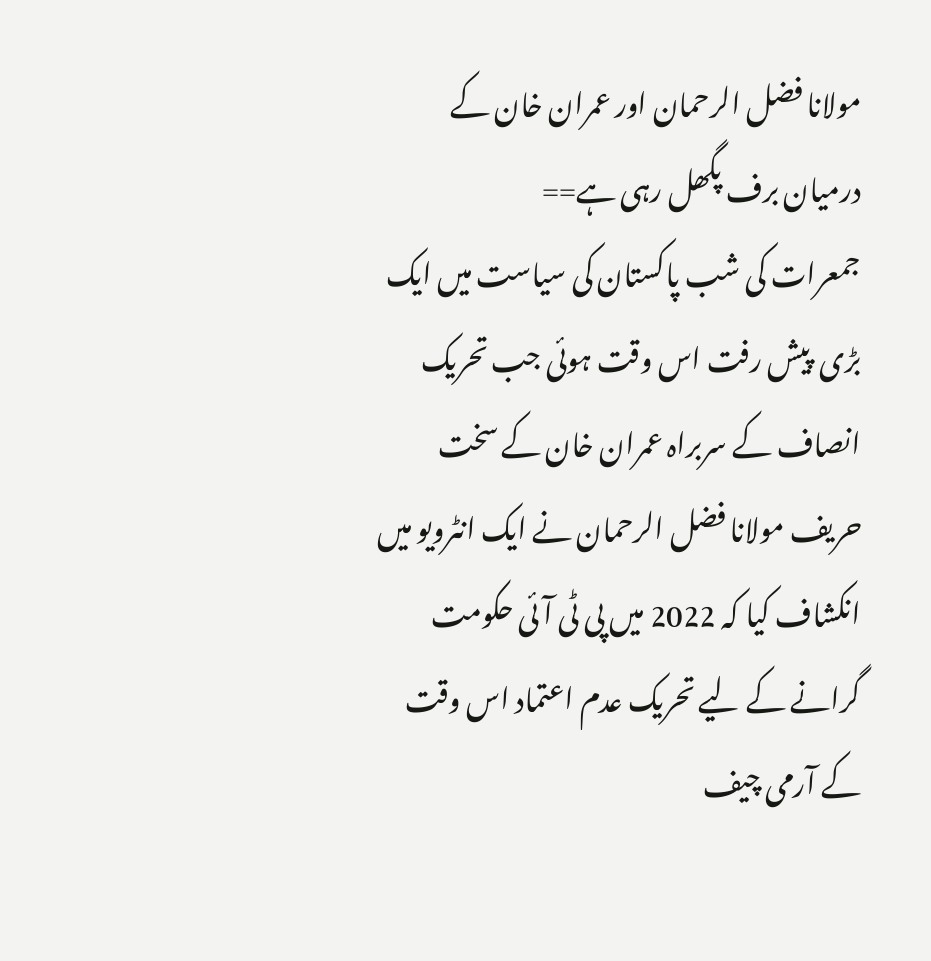مولانا فضل الرحمان اور عمران خان کے درمیان برف پگھل رہی ہے==
جمعرات کی شب پاکستان کی سیاست میں ایک بڑی  پیش رفت اس وقت ہوئی جب تحریک انصاف کے سربراہ عمران خان کے سخت حریف مولانا فضل الرحمان نے ایک انٹرویو میں انکشاف کیا کہ 2022 میں پی ٹی آئی حکومت گرانے کے لیے تحریک عدم اعتماد اس وقت کے آرمی چیف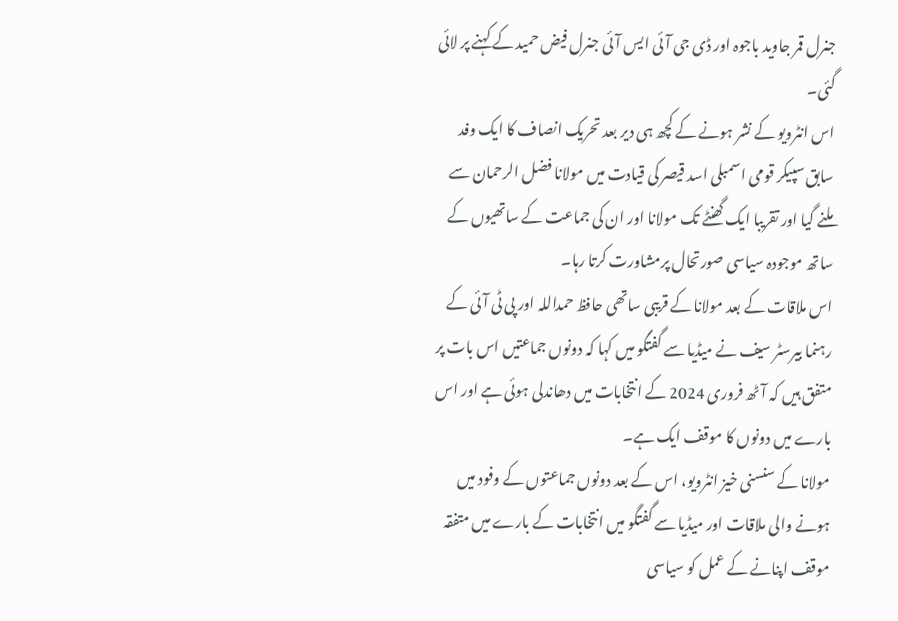جنرل قمر جاوید باجوہ اور ڈی جی آئی ایس آئی جنرل فیض حمید کے کہنے پر لائی گئی۔
اس انٹرویو کے نشر ہونے کے کچھ ہی دیر بعد تحریک انصاف کا ایک وفد سابق سپیکر قومی اسمبلی اسد قیصر کی قیادت میں مولانا فضل الرحمان سے ملنے گیا اور تقریبا ایک گھنٹے تک مولانا اور ان کی جماعت کے ساتھیوں کے ساتھ موجودہ سیاسی صورتحال پرمشاورت کرتا رہا۔
اس ملاقات کے بعد مولانا کے قریبی ساتھی حافظ حمداللہ اور پی ٹی آئی کے رہنما بیرسٹر سیف نے میڈیا سے گفتگو میں کہا کہ دونوں جماعتیں اس بات پر متفق ہیں کہ آٹھ فروری 2024 کے انتخابات میں دھاندلی ہوئی ہے اور اس بارے میں دونوں کا موقف ایک ہے۔
مولانا کے سنسنی خیز انٹرویو، اس کے بعد دونوں جماعتوں کے وفود میں ہونے والی ملاقات اور میڈیا سے گفتگو میں انتخابات کے بارے میں متفقہ موقف اپنانے کے عمل کو سیاسی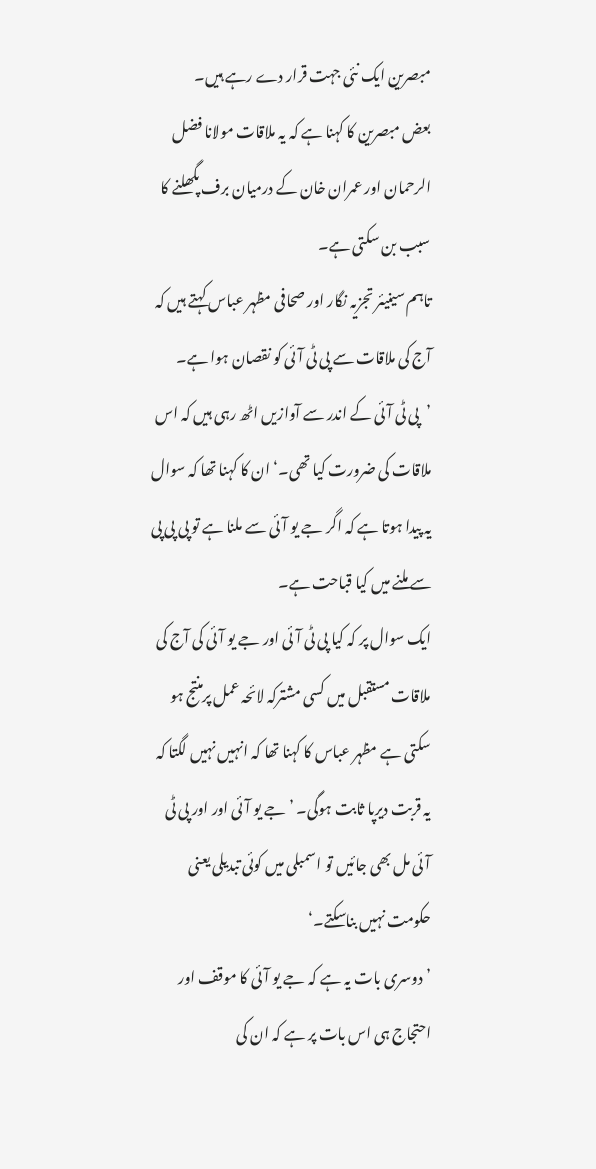مبصرین ایک نئی جہت قرار دے رہے ہیں۔
بعض مبصرین کا کہنا ہے کہ یہ ملاقات مولانا فضل الرحمان اور عمران خان کے درمیان برف پگھلنے کا سبب بن سکتی ہے۔
تاہم سینیئر تجزیہ نگار اور صحافی مظہر عباس کہتے ہیں کہ آج کی ملاقات سے پی ٹی آئی کو نقصان ہوا ہے۔
’پی ٹی آئی کے اندر سے آوازیں اٹھ رہی ہیں کہ اس ملاقات کی ضرورت کیا تھی۔‘ ان کا کہنا تھا کہ سوال یہ پیدا ہوتا ہے کہ اگر جے یو آئی سے ملنا ہے تو پی پی پی سے ملنے میں کیا قباحت ہے۔
ایک سوال پر کہ کیا پی ٹی آئی اور جے یو آئی کی آج کی ملاقات مستقبل میں کسی مشترکہ لائحہ عمل پرمنتج ہو سکتی ہے مظہر عباس کا کہنا تھا کہ انہیں نہیں لگتا کہ یہ قربت دیرپا ثابت ہوگی۔ ’جے یو آئی اور اور پی ٹی آئی مل بھی جائیں تو اسمبلی میں کوئی تبدیلی یعنی حکومت نہیں بناسکتے۔‘
’دوسری بات یہ ہے کہ جے یو آئی کا موقف اور احتجاج ہی اس بات پر ہے کہ ان کی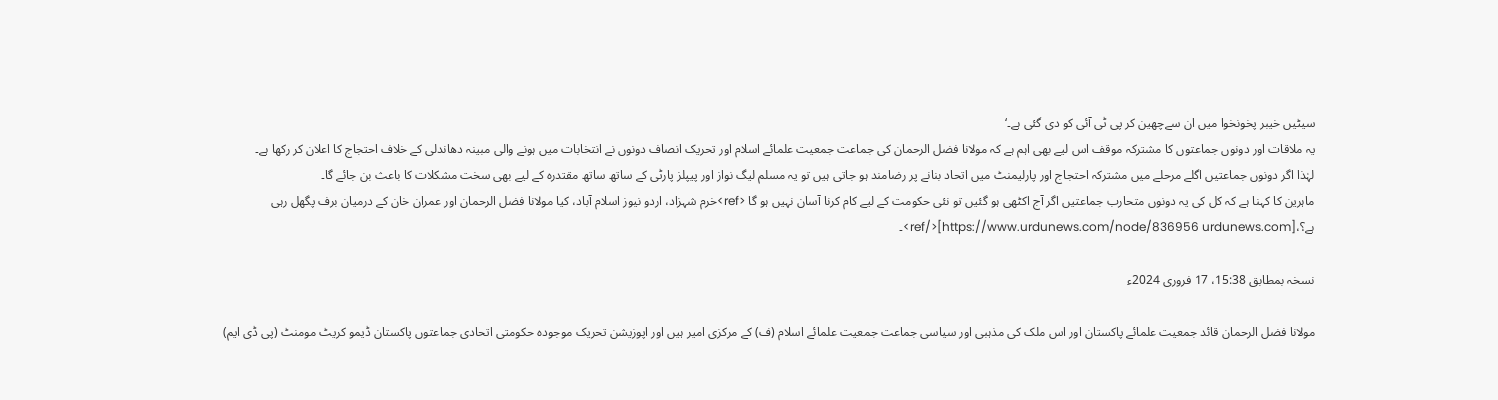سیٹیں خیبر پخونخوا میں ان سےچھین کر پی ٹی آئی کو دی گئی ہے۔‘
یہ ملاقات اور دونوں جماعتوں کا مشترکہ موقف اس لیے بھی اہم ہے کہ مولانا فضل الرحمان کی جماعت جمعیت علمائے اسلام اور تحریک انصاف دونوں نے انتخابات میں ہونے والی مبینہ دھاندلی کے خلاف احتجاج کا اعلان کر رکھا ہے۔
لہٰذا اگر دونوں جماعتیں اگلے مرحلے میں مشترکہ احتجاج اور پارلیمنٹ میں اتحاد بنانے پر رضامند ہو جاتی ہیں تو یہ مسلم لیگ نواز اور پیپلز پارٹی کے ساتھ ساتھ مقتدرہ کے لیے بھی سخت مشکلات کا باعث بن جائے گا۔
ماہرین کا کہنا ہے کہ کل کی یہ دونوں متحارب جماعتیں اگر آج اکٹھی ہو گئیں تو نئی حکومت کے لیے کام کرنا آسان نہیں ہو گا <ref>خرم شہزاد، اردو نیوز اسلام آباد، کیا مولانا فضل الرحمان اور عمران خان کے درمیان برف پگھل رہی ہے؟،[https://www.urdunews.com/node/836956 urdunews.com]</ref>۔

نسخہ بمطابق 15:38، 17 فروری 2024ء

مولانا فضل الرحمان قائد جمعیت علمائے پاکستان اور اس ملک کی مذہبی اور سیاسی جماعت جمعیت علمائے اسلام (ف) کے مرکزی امیر ہیں اور اپوزیشن تحریک موجودہ حکومتی اتحادی جماعتوں پاکستان ڈیمو کریٹ مومنٹ (پی ڈی ایم)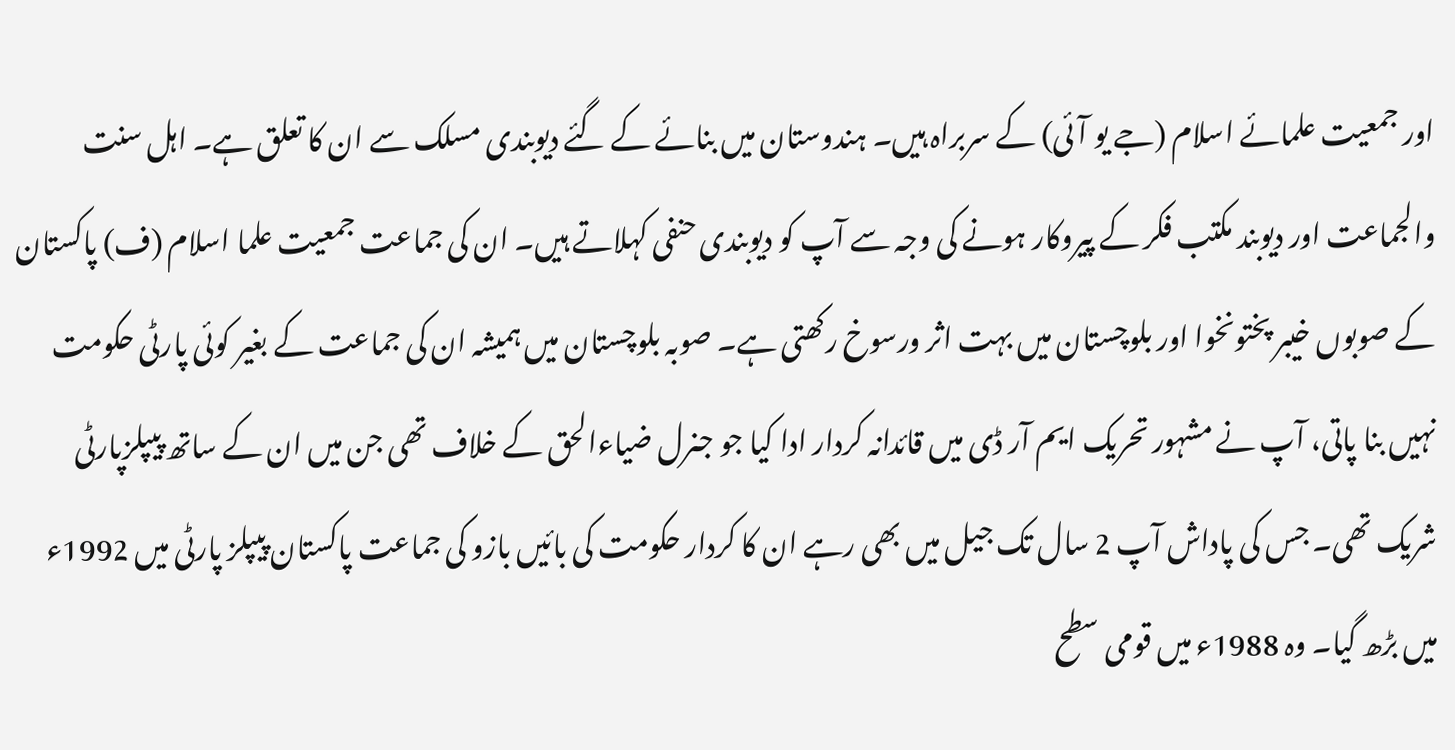اور جمعیت علمائے اسلام (جے یو آئی) کے سربراہ ہیں۔ ہندوستان میں بنائے کے گئے دیوبندی مسلک سے ان کا تعلق ہے۔ اہل سنت والجماعت اور دیوبند مکتب فکر کے پیروکار ہونے کی وجہ سے آپ کو دیوبندی حنفی کہلاتے ہیں۔ ان کی جماعت جمعیت علما اسلام (ف) پاکستان کے صوبوں خیبر پختونخوا اور بلوچستان میں بہت اثر ورسوخ رکھتی ہے۔ صوبہ بلوچستان میں ہمیشہ ان کی جماعت کے بغیر کوئی پارٹی حکومت نہیں بنا پاتی، آپ نے مشہور تحریک ایم آر ڈی میں قائدانہ کردار ادا کیا جو جنرل ضیاءالحق کے خلاف تھی جن میں ان کے ساتھ پیپلزپارٹی شریک تھی۔ جس کی پاداش آپ 2 سال تک جیل میں بھی رہے ان کا کردار حکومت کی بائیں بازو کی جماعت پاکستان پیپلز پارٹی میں 1992ء میں بڑھ گیا۔ وہ 1988ء میں قومی سطح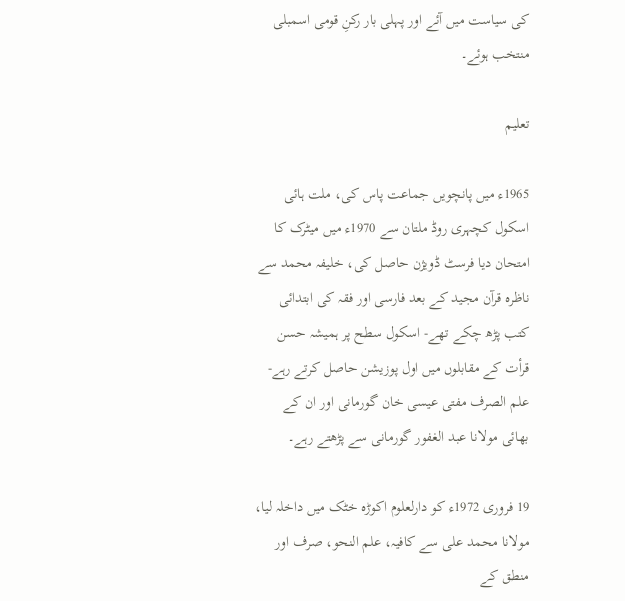کی سیاست میں آئے اور پہلی بار رکنِ قومی اسمبلی منتخب ہوئے۔

تعلیم

1965ء میں پانچویں جماعت پاس کی، ملت ہائی اسکول کچہری روڈ ملتان سے 1970ء میں میٹرک کا امتحان دیا فرسٹ ڈویژن حاصل کی، خلیفہ محمد سے ناظرہ قرآن مجید کے بعد فارسی اور فقہ کی ابتدائی کتب پڑھ چکے تھے- اسکول سطح پر ہمیشہ حسن قرأت کے مقابلوں میں اول پوزیشن حاصل کرتے رہے- علم الصرف مفتی عیسی خان گورمانی اور ان کے بھائی مولانا عبد الغفور گورمانی سے پڑھتے رہے۔

19 فروری 1972ء کو دارلعلوم اکوڑہ خٹک میں داخلہ لیا، مولانا محمد علی سے کافیہ، علم النحو، صرف اور منطق کے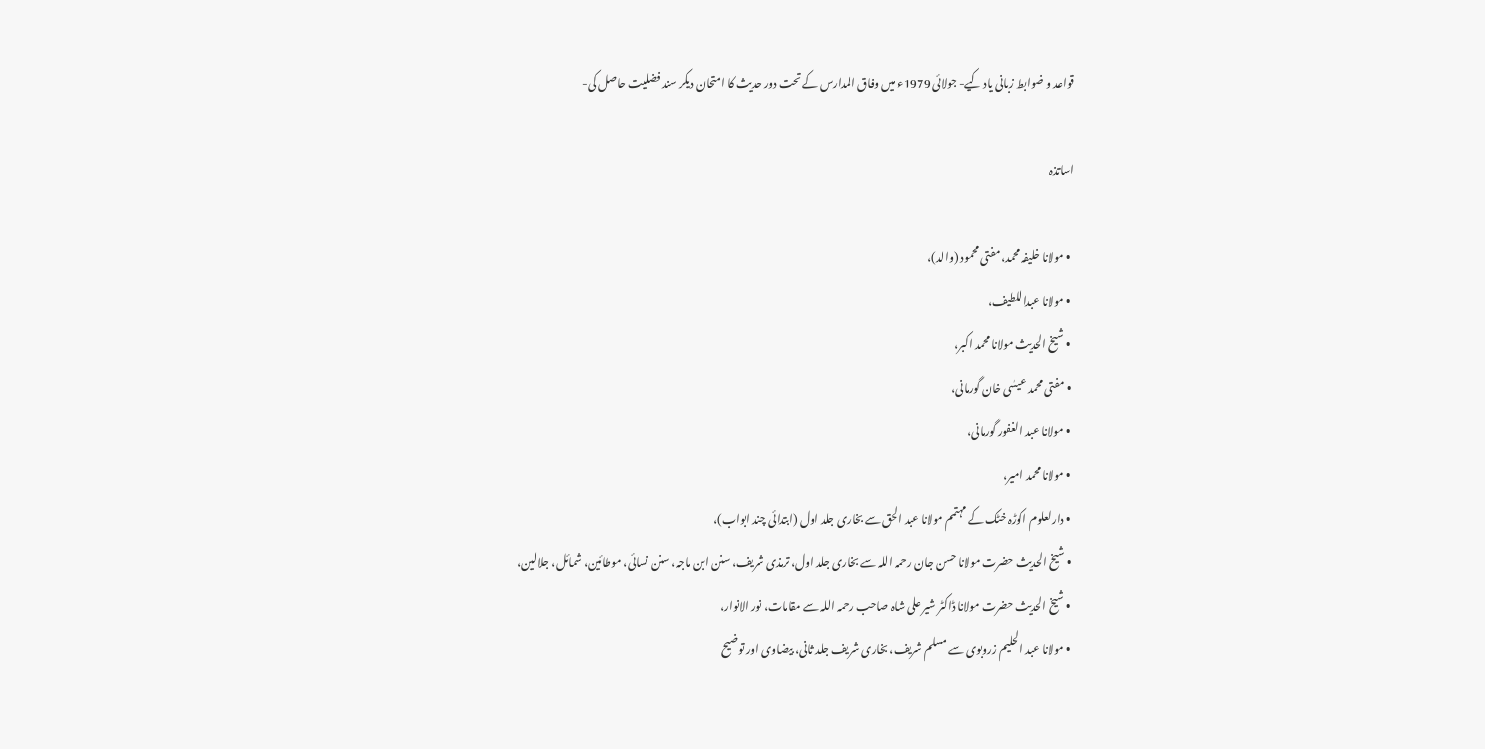قواعد و ضوابط زبانی یاد کیے- جولائی 1979ء میں وفاق المدارس کے تحت دور حدیث کا امتحان دیکر سند فضلیت حاصل کی-

اساتذہ

  • مولانا خلیفہ محمد، مفتی محمود (والد)،
  • مولانا عبداللطيف،
  • شیخ الحدیث مولانا محمد اکبر،
  • مفتی محمد عیسٰی خان گورمانی،
  • مولانا عبد الغفور گورمانی،
  • مولانا محمد امیر،
  • دارلعلوم اکوڑہ خٹک کے مہتمم مولانا عبد الحق سے بخاری جلد اول (ابتدائی چند ابواب)،
  • شیخ الحدیث حضرت مولانا حسن جان رحمہ اللہ سے بخاری جلد اول، ترمذی شریف، سنن ابن ماجہ، سنن نسائی، موطائین، شمائل، جلالین،
  • شیخ الحدیث حضرت مولانا ڈاکٹر شیر علی شاہ صاحب رحمہ اللہ سے مقامات، نور الانوار،
  • مولانا عبد الحلیم زروبوی سے مسلم شریف، بخاری شریف جلد ثانی، بیضاوی اور توضیح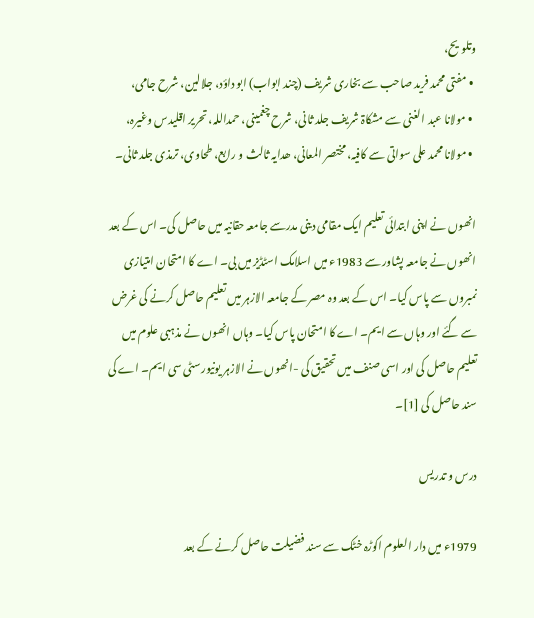وتلویح،
  • مفتی محمد فرید صاحب سے بخاری شریف (چند ابواب) ابو داؤد، جلالین، شرح جامی،
  • مولانا عبد الغنی سے مشکاۃ شریف جلد ثانی، شرح چغمینی، حمداللہ، تحریر اقلیدس وغیرہ،
  • مولانا محمد علی سواتی سے کافیہ، مختصر المعانی، ھدایہ ثالث و رابع، طحاوی، ترمذی جلد ثانی۔

انھوں نے اپنی ابتدائی تعلیم ایک مقامی دینی مدرسے جامعہ حقانیہ میں حاصل کی۔ اس کے بعد انھوں نے جامعہ پشاور سے 1983ء میں اسلامک اسٹڈیز میں بی۔ اے کا امتحان امتیازی نمبروں سے پاس کیا۔ اس کے بعد وہ مصر کے جامعہ الازہر میں تعلیم حاصل کرنے کی غرض سے گئے اور وہاں سے ایم۔ اے کا امتحان پاس کیا۔ وہاں انھوں نے مذہبی علوم میں تعلیم حاصل کی اور اسی صنف میں تحقیق کی -انھوں نے الازہر یونیورسٹی سی ایم۔ اے کی سند حاصل کی [1]۔

درس و تدریس

1979ء میں دار العلوم اکوڑہ خٹک سے سند فضیلت حاصل کرنے کے بعد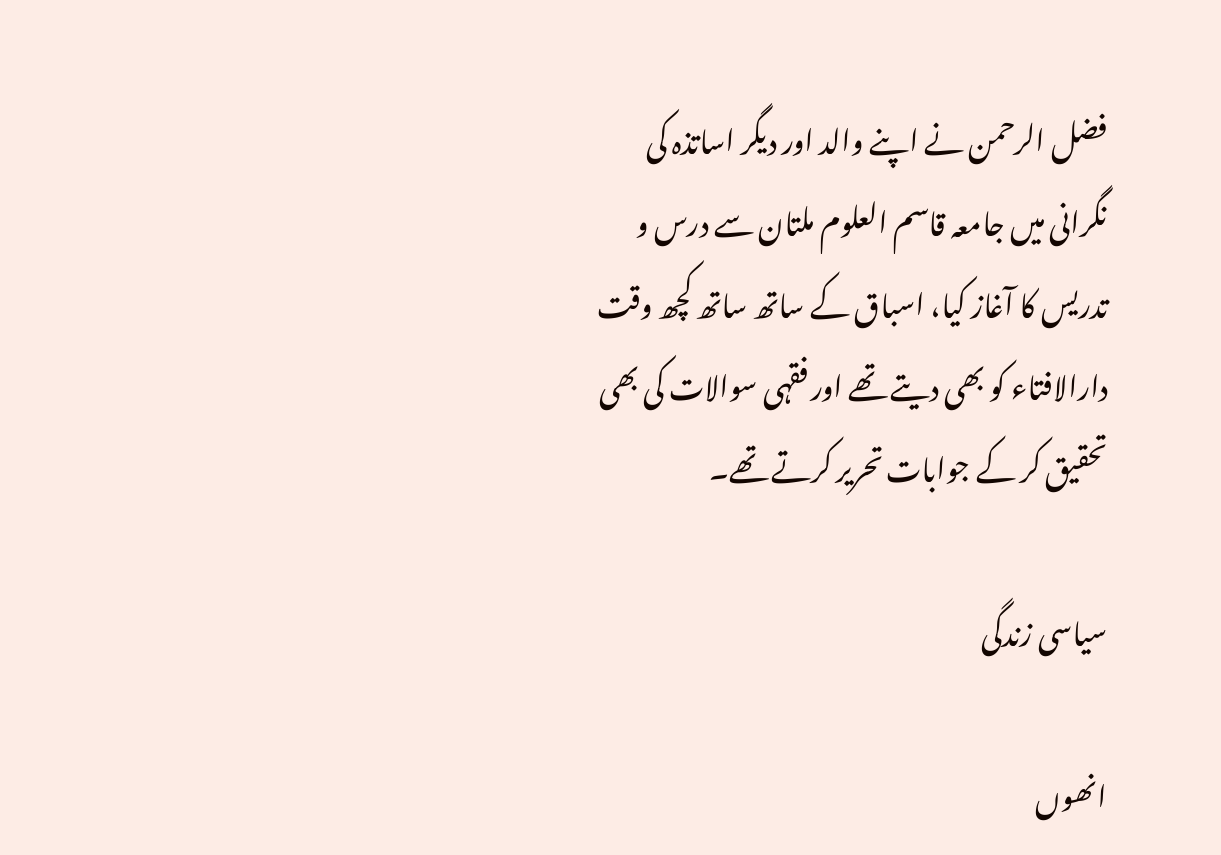فضل الرحمن نے اپنے والد اور دیگر اساتذہ کی نگرانی میں جامعہ قاسم العلوم ملتان سے درس و تدریس کا آغاز کیا، اسباق کے ساتھ ساتھ کچھ وقت دارالافتاء کو بھی دیتے تھے اور فقہی سوالات کی بھی تحقیق کر کے جوابات تحریر کرتے تھے۔

سیاسی زندگی

انھوں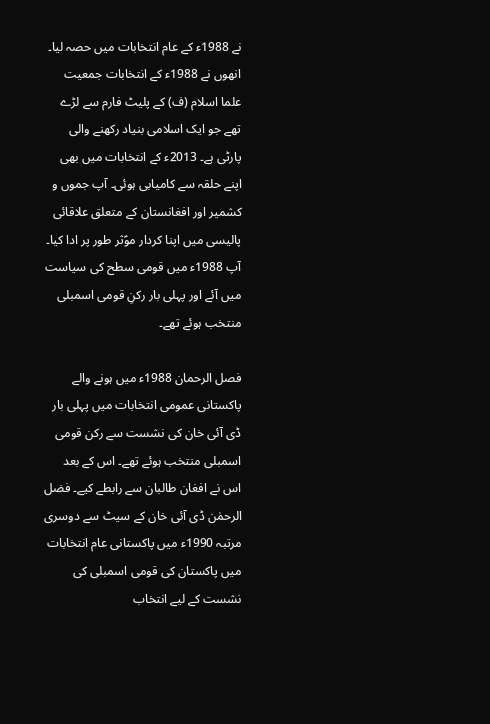نے 1988ء کے عام انتخابات میں حصہ لیا۔ انھوں نے 1988ء کے انتخابات جمعیت علما اسلام (ف) کے پلیٹ فارم سے لڑے تھے جو ایک اسلامی بنیاد رکھنے والی پارٹی ہے۔ 2013ء کے انتخابات میں بھی اپنے حلقہ سے کامیابی ہوئی۔ آپ جموں و کشمیر اور افغانستان کے متعلق علاقائی پالیسی میں اپنا کردار موؑثر طور پر ادا کیا۔ آپ 1988ء میں قومی سطح کی سیاست میں آئے اور پہلی بار رکنِ قومی اسمبلی منتخب ہوئے تھے۔

فصل الرحمان 1988ء میں ہونے والے پاکستانی عمومی انتخابات میں پہلی بار ڈی آئی خان کی نشست سے رکن قومی اسمبلی منتخب ہوئے تھے۔ اس کے بعد اس نے افغان طالبان سے رابطے کیے۔ فضل الرحمٰن ڈی آئی خان کے سیٹ سے دوسری مرتبہ 1990ء میں پاکستانی عام انتخابات میں پاکستان کی قومی اسمبلی کی نشست کے لیے انتخاب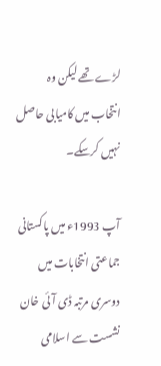لڑے تھے لیکن وہ انتخاب میں کامیابی حاصل نہیں کرسکے۔

آپ 1993ء میں پاکستانی جماعتی انتخابات میں دوسری مرتبہ ڈی آئی خان نشست سے اسلامی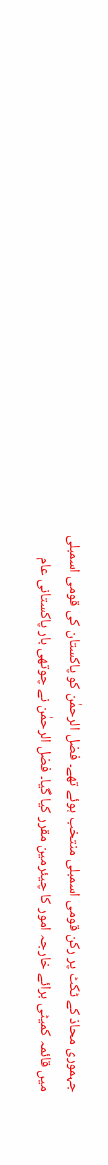جہموری محاذ کے ٹکٹ پر رکن قومی اسمبلی منتخب ہوئے تھے۔ فضل الرحمٰن کو پاکستان کی قومی اسمبلی میں قائمہ کمیٹی برائے خارجہ امور کا چیئرمین مقرر کیا گیا۔ فضل الرحمٰن نے چوتھی بار پاکستانی عام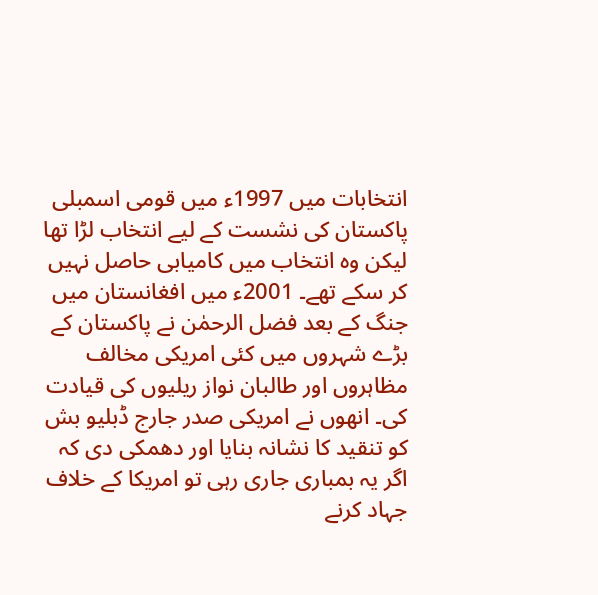انتخابات میں 1997ء میں قومی اسمبلی پاکستان کی نشست کے لیے انتخاب لڑا تھا لیکن وہ انتخاب میں کامیابی حاصل نہیں کر سکے تھے۔ 2001ء میں افغانستان میں جنگ کے بعد فضل الرحمٰن نے پاکستان کے بڑے شہروں میں کئی امریکی مخالف مظاہروں اور طالبان نواز ریلیوں کی قیادت کی۔ انھوں نے امریکی صدر جارج ڈبلیو بش کو تنقید کا نشانہ بنایا اور دھمکی دی کہ اگر یہ بمباری جاری رہی تو امریکا کے خلاف جہاد کرنے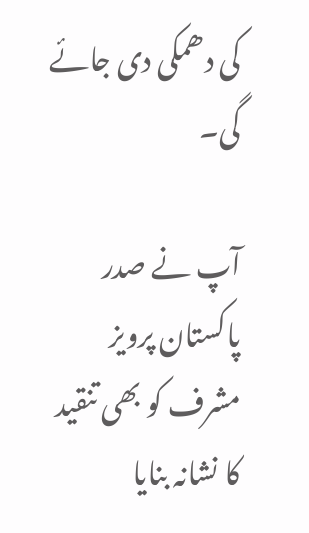کی دھمکی دی جائے گی۔

آپ نے صدر پاکستان پرویز مشرف کو بھی تنقید کا نشانہ بنایا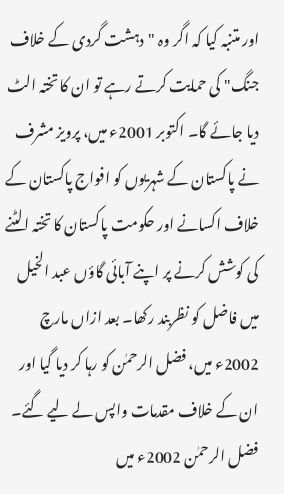اور متنبہ کیا کہ اگر وہ "دہشت گردی کے خلاف جنگ" کی حمایت کرتے رہے تو ان کا تختہ الٹ دیا جائے گا۔ اکتوبر 2001ء میں، پرویز مشرف نے پاکستان کے شہریوں کو افواج پاکستان کے خلاف اکسانے اور حکومت پاکستان کا تختہ الٹنے کی کوشش کرنے پر اپنے آبائی گاؤں عبد الخیل میں فاضل کو نظربند رکھا۔ بعد ازاں مارچ 2002ء میں، فضل الرحمٰن کو رہا کر دیا گیا اور ان کے خلاف مقدمات واپس لے لیے گئے۔ فضل الرحمٰن 2002ء میں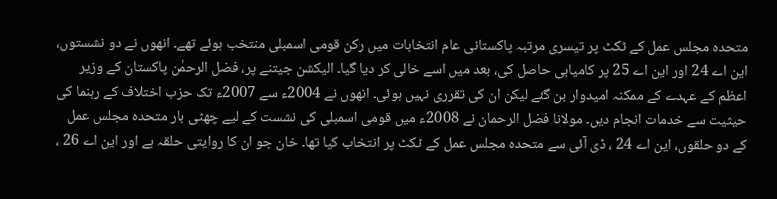متحدہ مجلس عمل کے ٹکٹ پر تیسری مرتبہ پاکستانی عام انتخابات میں رکن قومی اسمبلی منتخب ہوئے تھے۔ انھوں نے دو نشستوں، این اے 24 اور این اے 25 پر کامیابی حاصل کی، بعد میں اسے خالی کر دیا گیا۔ الیکشن جیتنے پر، فضل الرحمٰن پاکستان کے وزیر اعظم کے عہدے کے ممکنہ امیدوار بن گئے لیکن ان کی تقرری نہیں ہوئی۔ انھوں نے 2004ء سے 2007ء تک حزب اختلاف کے رہنما کی حیثیت سے خدمات انجام دیں۔ مولانا فضل الرحمان نے 2008ء میں قومی اسمبلی کی نشست کے لیے چھٹی بار متحدہ مجلس عمل کے دو حلقوں، این اے 24 ، ڈی آئی سے متحدہ مجلس عمل کے ٹکٹ پر انتخاب کیا تھا۔ خان جو ان کا روایتی حلقہ ہے اور این اے 26 ،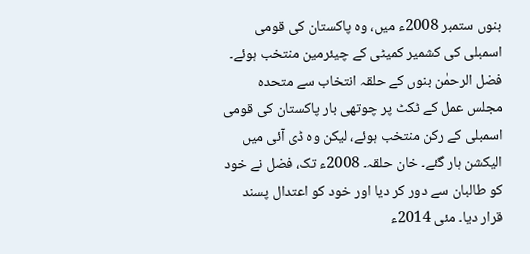بنوں ستمبر 2008ء میں، وہ پاکستان کی قومی اسمبلی کی کشمیر کمیٹی کے چیئرمین منتخب ہوئے۔ فضل الرحمٰن بنوں کے حلقہ انتخاب سے متحدہ مجلس عمل کے ٹکٹ پر چوتھی بار پاکستان کی قومی اسمبلی کے رکن منتخب ہوئے، لیکن وہ ڈی آئی میں الیکشن ہار گئے۔ خان حلقہ۔ 2008ء تک، فضل نے خود کو طالبان سے دور کر دیا اور خود کو اعتدال پسند قرار دیا۔ مئی 2014ء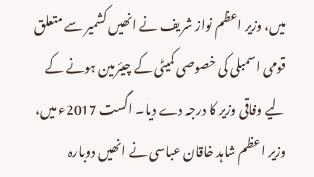میں، وزیر اعظم نواز شریف نے انھیں کشمیر سے متعلق قومی اسمبلی کی خصوصی کمیٹی کے چیئرمین ہونے کے لیے وفاقی وزیر کا درجہ دے دیا۔ اگست 2017ء میں، وزیر اعظم شاہد خاقان عباسی نے انھیں دوبارہ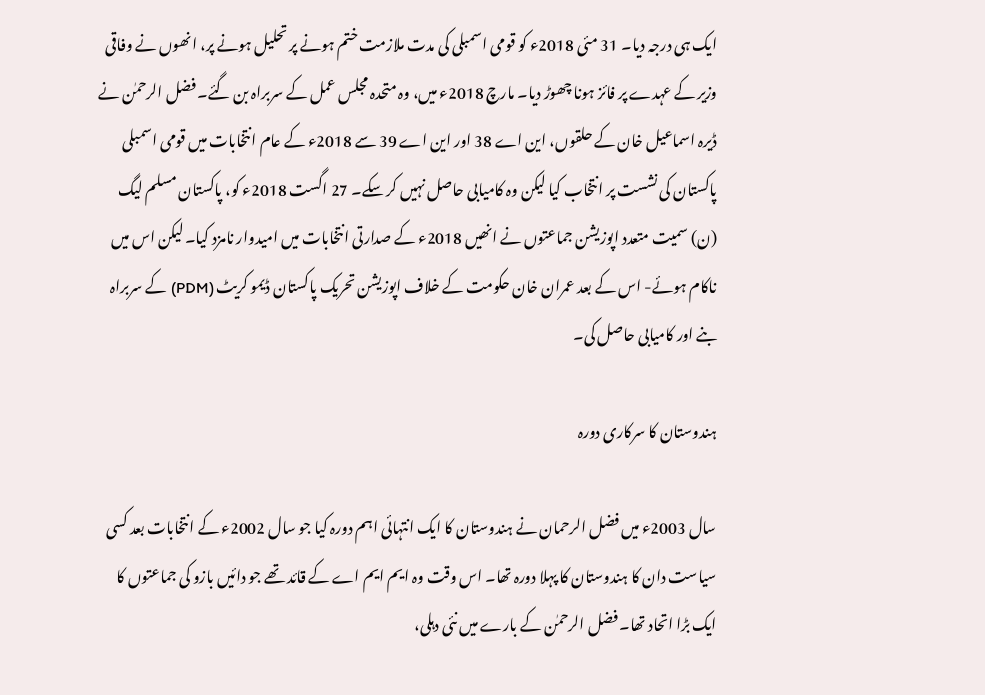ایک ہی درجہ دیا۔ 31 مئی 2018ء کو قومی اسمبلی کی مدت ملازمت ختم ہونے پر تحلیل ہونے پر، انھوں نے وفاقی وزیر کے عہدے پر فائز ہونا چھوڑ دیا۔ مارچ 2018ء میں، وہ متحدہ مجلس عمل کے سربراہ بن گئے۔ فضل الرحمٰن نے ڈیرہ اسماعیل خان کے حلقوں، این اے 38 اور این اے 39 سے 2018ء کے عام انتخابات میں قومی اسمبلی پاکستان کی نشست پر انتخاب کیا لیکن وہ کامیابی حاصل نہیں کر سکے۔ 27 اگست 2018ء کو، پاکستان مسلم لیگ (ن) سمیت متعدد اپوزیشن جماعتوں نے انھیں 2018ء کے صدارتی انتخابات میں امیدوار نامزد کیا۔ لیکن اس میں ناکام ہوئے- اس کے بعد عمران خان حکومت کے خلاف اپوزیشن تحریک پاکستان ڈیمو کریٹ (PDM) کے سربراہ بنے اور کامیابی حاصل کی۔

ہندوستان کا سرکاری دورہ

سال 2003ء میں فضل الرحمان نے ہندوستان کا ایک انتہائی اہم دورہ کیا جو سال 2002ء کے انتخابات بعد کسی سیاست دان کا ہندوستان کا پہلا دورہ تھا۔ اس وقت وہ ایم ایم اے کے قائد تھے جو دائیں بازو کی جماعتوں کا ایک بڑا اتحاد تھا۔ فضل الرحمٰن کے بارے میں نئی دہلی،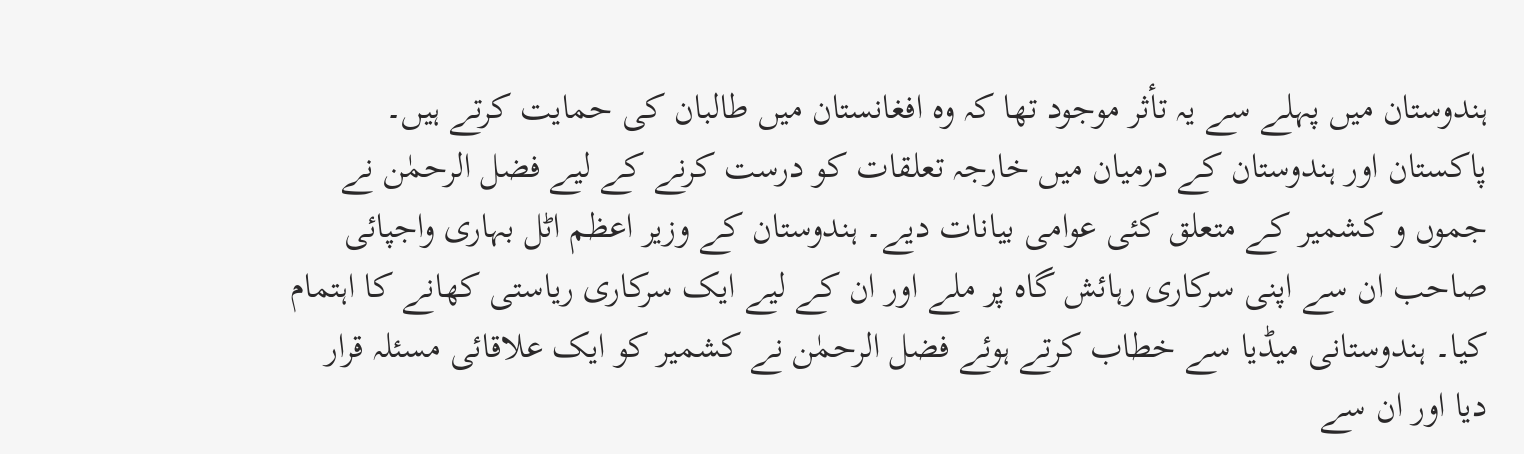ہندوستان میں پہلے سے یہ تأثر موجود تھا کہ وہ افغانستان میں طالبان کی حمایت کرتے ہیں۔ پاکستان اور ہندوستان کے درمیان میں خارجہ تعلقات کو درست کرنے کے لیے فضل الرحمٰن نے جموں و کشمیر کے متعلق کئی عوامی بیانات دیے۔ ہندوستان کے وزیر اعظم اٹل بہاری واجپائی صاحب ان سے اپنی سرکاری رہائش گاہ پر ملے اور ان کے لیے ایک سرکاری ریاستی کھانے کا اہتمام کیا۔ ہندوستانی میڈیا سے خطاب کرتے ہوئے فضل الرحمٰن نے کشمیر کو ایک علاقائی مسئلہ قرار دیا اور ان سے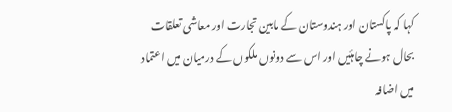کہا کہ پاکستان اور ہندوستان کے مابین تجارت اور معاشی تعلقات بحال ہونے چاہئیں اور اس سے دونوں ملکوں کے درمیان میں اعتماد میں اضافہ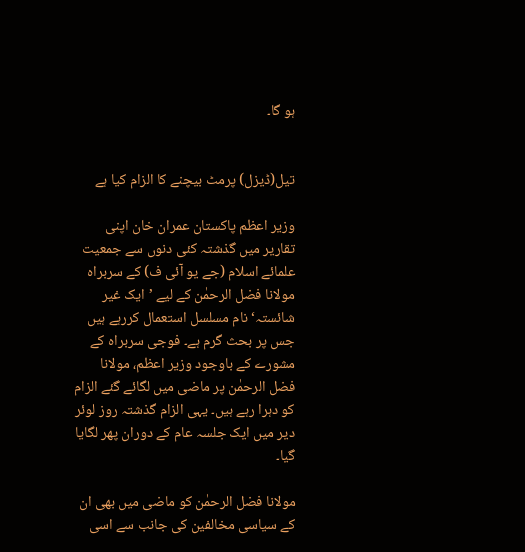ہو گا۔


تیل(ڈیزل) پرمٹ بیچنے کا الزام کیا ہے

وزیر اعظم پاکستان عمران خان اپنی تقاریر میں گذشتہ کئی دنوں سے جمعیت علمائے اسلام (جے یو آئی ف) کے سربراہ مولانا فضل الرحمٰن کے لیے ’ایک غیر شائستہ‘ نام مسلسل استعمال کررہے ہیں جس پر بحث گرم ہے۔ فوجی سربراہ کے مشورے کے باوجود وزیر اعظم، مولانا فضل الرحمٰن پر ماضی میں لگائے گئے الزام کو دہرا رہے ہیں۔ یہی الزام گذشتہ روز لوئر دیر میں ایک جلسہ عام کے دوران پھر لگایا گیا۔

مولانا فضل الرحمٰن کو ماضی میں بھی ان کے سیاسی مخالفین کی جانب سے اسی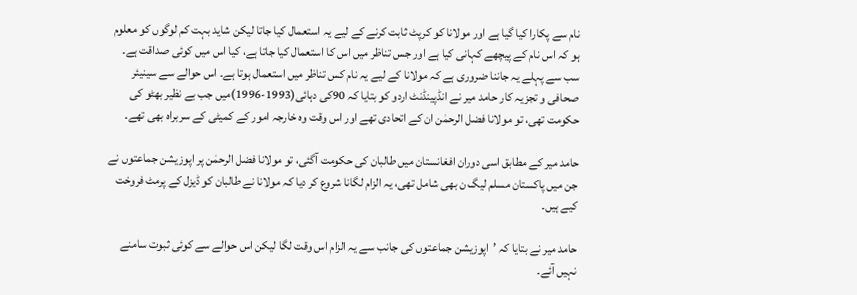نام سے پکارا کیا گیا ہے اور مولانا کو کرپٹ ثابت کرنے کے لیے یہ استعمال کیا جاتا لیکن شاید بہت کم لوگوں کو معلوم ہو کہ اس نام کے پیچھے کہانی کیا ہے اور جس تناظر میں اس کا استعمال کیا جاتا ہے، کیا اس میں کوئی صداقت ہے۔ سب سے پہلے یہ جاننا ضروری ہے کہ مولانا کے لیے یہ نام کس تناظر میں استعمال ہوتا ہے۔ اس حوالے سے سینیئر صحافی و تجزیہ کار حامد میر نے انڈپینڈنٹ اردو کو بتایا کہ 90کی دہائی(1993-1996)میں جب بے نظیر بھٹو کی حکومت تھی، تو مولانا فضل الرحمٰن ان کے اتحادی تھے اور اس وقت وہ خارجہ امور کے کمیٹی کے سربراہ بھی تھے۔

حامد میر کے مطابق اسی دوران افغانستان میں طالبان کی حکومت آگئی، تو مولانا فضل الرحمٰن پر اپوزیشن جماعتوں نے جن میں پاکستان مسلم لیگ ن بھی شامل تھی، یہ الزام لگانا شروع کر دیا کہ مولانا نے طالبان کو ڈیزل کے پرمٹ فروخت کیے ہیں۔

حامد میر نے بتایا کہ ’اپوزیشن جماعتوں کی جانب سے یہ الزام اس وقت لگا لیکن اس حوالے سے کوئی ثبوت سامنے نہیں آئے۔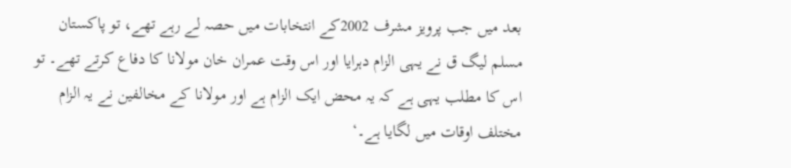بعد میں جب پرویز مشرف 2002کے انتخابات میں حصہ لے رہے تھے، تو پاکستان مسلم لیگ ق نے یہی الزام دہرایا اور اس وقت عمران خان مولانا کا دفاع کرتے تھے۔ تو اس کا مطلب یہی ہے کہ یہ محض ایک الزام ہے اور مولانا کے مخالفین نے یہ الزام مختلف اوقات میں لگایا ہے۔‘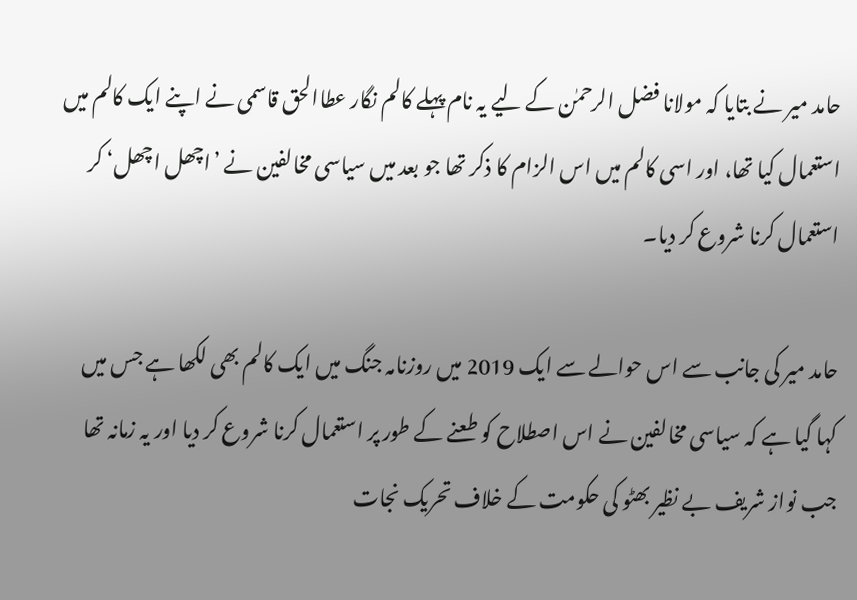حامد میر نے بتایا کہ مولانا فضل الرحمٰن کے لیے یہ نام پہلے کالم نگار عطاالحق قاسمی نے اپنے ایک کالم میں استعمال کیا تھا، اور اسی کالم میں اس الزام کا ذکر تھا جو بعد میں سیاسی مخالفین نے ’اچھل اچھل‘ کر استعمال کرنا شروع کر دیا۔

حامد میر کی جانب سے اس حوالے سے ایک 2019 میں روزنامہ جنگ میں ایک کالم بھی لکھا ہے جس میں کہا گیا ہے کہ سیاسی مخالفین نے اس اصطلاح کو طعنے کے طور پر استعمال کرنا شروع کر دیا اور یہ زمانہ تھا جب نواز شریف بے نظیر بھٹو کی حکومت کے خلاف تحریک نجات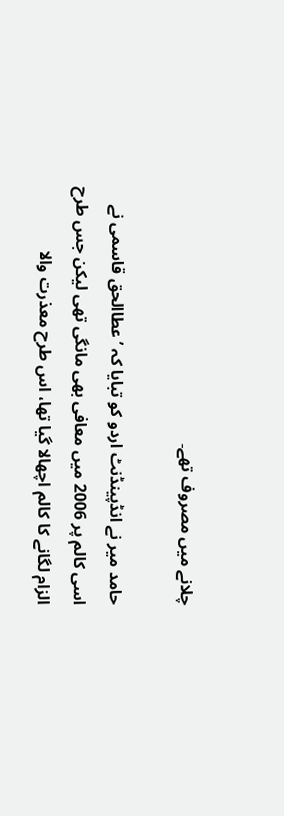چلانے میں مصروف تھے۔

حامد میر نے انڈپینڈنٹ اردو کو تبایا کہ ’عطاالحق قاسمی نے اسی کالم پر 2006 میں معافی بھی مانگی تھی لیکن جس طرح الزام لگانے کا کالم اچھالا گیا تھا، اس طرح معذرت والا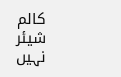کالم شیئر نہیں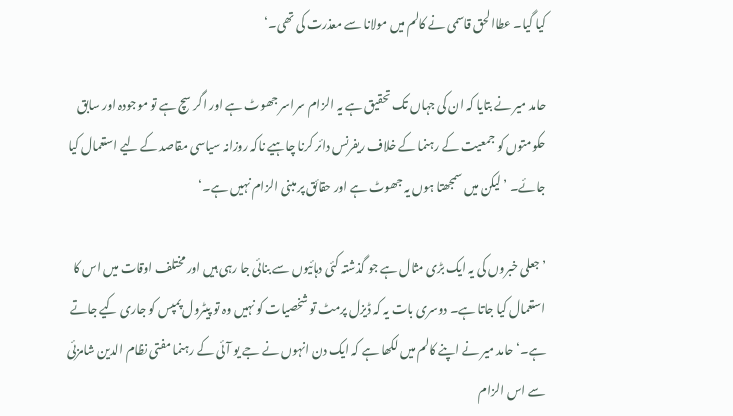کیا گیا۔ عطاالحق قاسمی نے کالم میں مولانا سے معذرت کی تھی۔‘

حامد میر نے بتایا کہ ان کی جہاں تک تحقیق ہے یہ الزام سراسر جھوٹ ہے اور اگر سچ ہے تو موجودہ اور سابق حکومتوں کو جمعیت کے رہنما کے خلاف ریفرنس دائر کرنا چاہیے ناکہ روزانہ سیاسی مقاصد کے لیے استعمال کیا جائے۔ ’لیکن میں سمجھتا ہوں یہ جھوٹ ہے اور حقائق پر مبنی الزام نہیں ہے۔‘

’جعلی خبروں کی یہ ایک بڑی مثال ہے جو گذشتہ کئی دہائیوں سے بنائی جا رہی ہیں اور مختلف اوقات میں اس کا استعمال کیا جاتا ہے۔ دوسری بات یہ کہ ڈیزل پرمٹ تو شخصیات کو نہیں وہ تو پیٹرول پمپس کو جاری کیے جاتے ہے۔‘ حامد میر نے اپنے کالم میں لکھا ہے کہ ایک دن انہوں نے جے یو آئی کے رہنما مفتی نظام الدین شامزئی سے اس الزام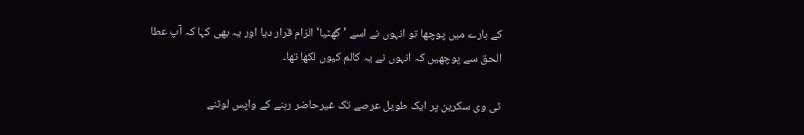کے بارے میں پوچھا تو انہوں نے اسے ’گھٹیا‘ الزام قرار دیا اور یہ بھی کہا کہ آپ عطا الحق سے پوچھیں کہ انہوں نے یہ کالم کیوں لکھا تھا۔

ٹی وی سکرین پر ایک طویل عرصے تک غیرحاضر رہنے کے واپس لوٹنے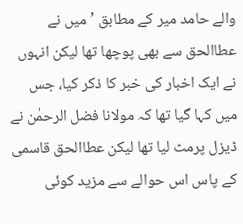والے حامد میر کے مطابق ’میں نے عطاالحق سے بھی پوچھا تھا لیکن انہوں نے ایک اخبار کی خبر کا ذکر کیا، جس میں کہا گیا تھا کہ مولانا فضل الرحمٰن نے ڈیزل پرمٹ لیا تھا لیکن عطاالحق قاسمی کے پاس اس حوالے سے مزید کوئی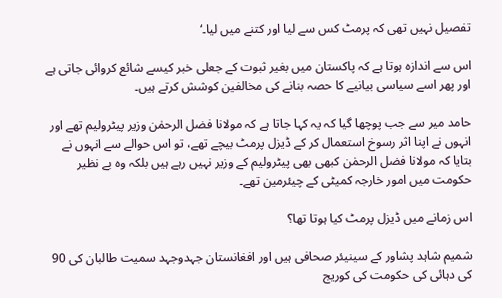تفصیل نہیں تھی کہ پرمٹ کس سے لیا اور کتنے میں لیا۔‘

اس سے اندازہ ہوتا ہے کہ پاکستان میں بغیر ثبوت کے جعلی خبر کیسے شائع کروائی جاتی ہے اور پھر اسے سیاسی بیانیے کا حصہ بنانے کی مخالفین کوشش کرتے ہیں۔

حامد میر سے جب پوچھا گیا کہ یہ کہا جاتا ہے کہ مولانا فضل الرحمٰن وزیر پیٹرولیم تھے اور انہوں نے اپنا اثر رسوخ استعمال کر کے ڈیزل پرمٹ بیچے تھے، تو اس حوالے سے انہوں نے بتایا کہ مولانا فضل الرحمٰن کبھی بھی پیٹرولیم کے وزیر نہیں رہے ہیں بلکہ وہ بے نظیر حکومت میں امور خارجہ کمیٹی کے چیئرمین تھے۔

اس زمانے میں ڈیزل پرمٹ کیا ہوتا تھا؟

شمیم شاہد پشاور کے سینیئر صحافی ہیں اور افغانستان جہدوجہد سمیت طالبان کی 90 کی دہائی کی حکومت کی کوریج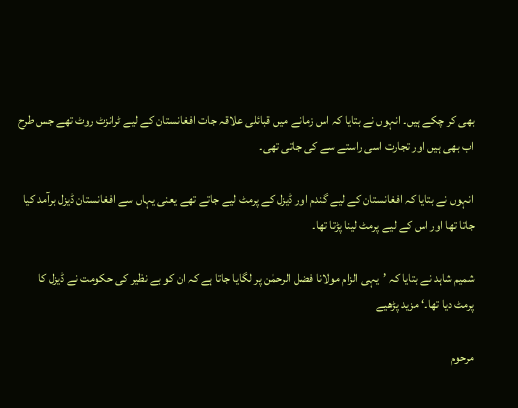بھی کر چکے ہیں۔ انہوں نے بتایا کہ اس زمانے میں قبائلی علاقہ جات افغانستان کے لیے ٹرانزٹ روٹ تھے جس طرح اب بھی ہیں اور تجارت اسی راستے سے کی جاتی تھی۔

انہوں نے بتایا کہ افغانستان کے لیے گندم اور ڈیزل کے پرمٹ لیے جاتے تھے یعنی یہاں سے افغانستان ڈیزل برآمد کیا جاتا تھا اور اس کے لیے پرمٹ لینا پڑتا تھا۔

شمیم شاہد نے بتایا کہ ’یہی الزام مولانا فضل الرحمٰن پر لگایا جاتا ہے کہ ان کو بے نظیر کی حکومت نے ڈیزل کا پرمٹ دیا تھا۔‘ مزید پڑھیے

مرحوم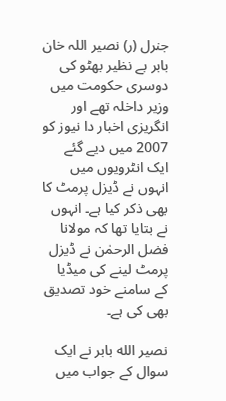جنرل (ر) نصیر اللہ خان بابر بے نظیر بھٹو کی دوسری حکومت میں وزیر داخلہ تھے اور انگریزی اخبار دا نیوز کو 2007 میں دیے گئے ایک انٹرویوں میں انہوں نے ڈیزل پرمٹ کا بھی ذکر کیا ہے۔ انہوں نے بتایا تھا کہ مولانا فضل الرحمٰن نے ڈیزل پرمٹ لینے کی میڈیا کے سامنے خود تصدیق بھی کی ہے۔

نصير الله بابر نے ایک سوال کے جواب میں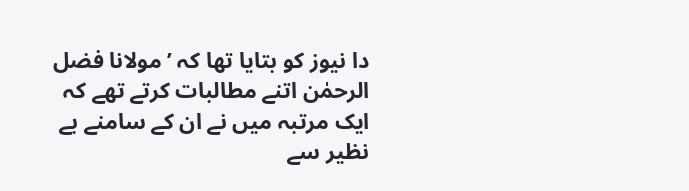دا نیوز کو بتایا تھا کہ ’مولانا فضل الرحمٰن اتنے مطالبات کرتے تھے کہ ایک مرتبہ میں نے ان کے سامنے بے نظیر سے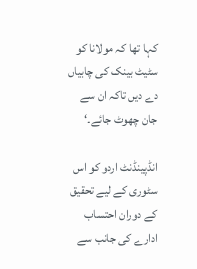کہا تھا کہ مولانا کو سٹیٹ بینک کی چابیاں دے دیں تاکہ ان سے جان چھوٹ جائے۔‘

انڈپینڈنٹ اردو کو اس سٹوری کے لیے تحقیق کے دوران احتساب ادارے کی جانب سے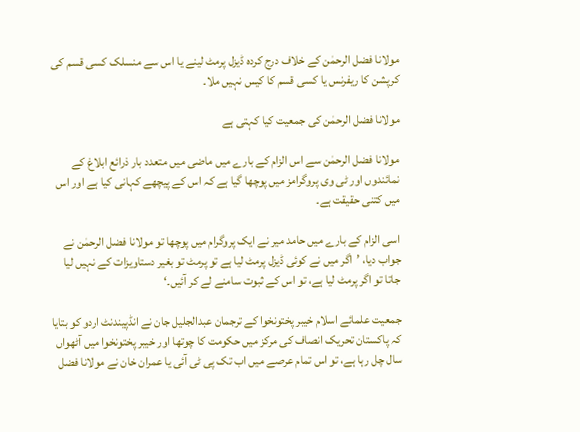مولانا فضل الرحمٰن کے خلاف درج کردہ ڈیزل پرمٹ لینے یا اس سے منسلک کسی قسم کی کرپشن کا ریفرنس یا کسی قسم کا کیس نہیں ملا۔

مولانا فضل الرحمٰن کی جمعیت کیا کہتی ہے

مولانا فضل الرحمٰن سے اس الزام کے بارے میں ماضی میں متعدد بار ذرائع ابلاغ کے نمائندوں اور ٹی وی پروگرامز میں پوچھا گیا ہے کہ اس کے پیچھے کہانی کیا ہے اور اس میں کتنی حقیقت ہے۔

اسی الزام کے بارے میں حامد میر نے ایک پروگرام میں پوچھا تو مولانا فضل الرحمٰن نے جواب دیا، ’اگر میں نے کوئی ڈیزل پرمٹ لیا ہے تو پرمٹ تو بغیر دستاویزات کے نہیں لیا جاتا تو اگر پرمٹ لیا ہے، تو اس کے ثبوت سامنے لے کر آئیں۔‘

جمعیت علمائے اسلام خیبر پختونخوا کے ترجمان عبدالجلیل جان نے انڈپیندنٹ اردو کو بتایا کہ پاکستان تحریک انصاف کی مرکز میں حکومت کا چوتھا اور خیبر پختونخوا میں آٹھواں سال چل رہا ہے، تو اس تمام عرصے میں اب تک پی ٹی آئی یا عمران خان نے مولانا فضل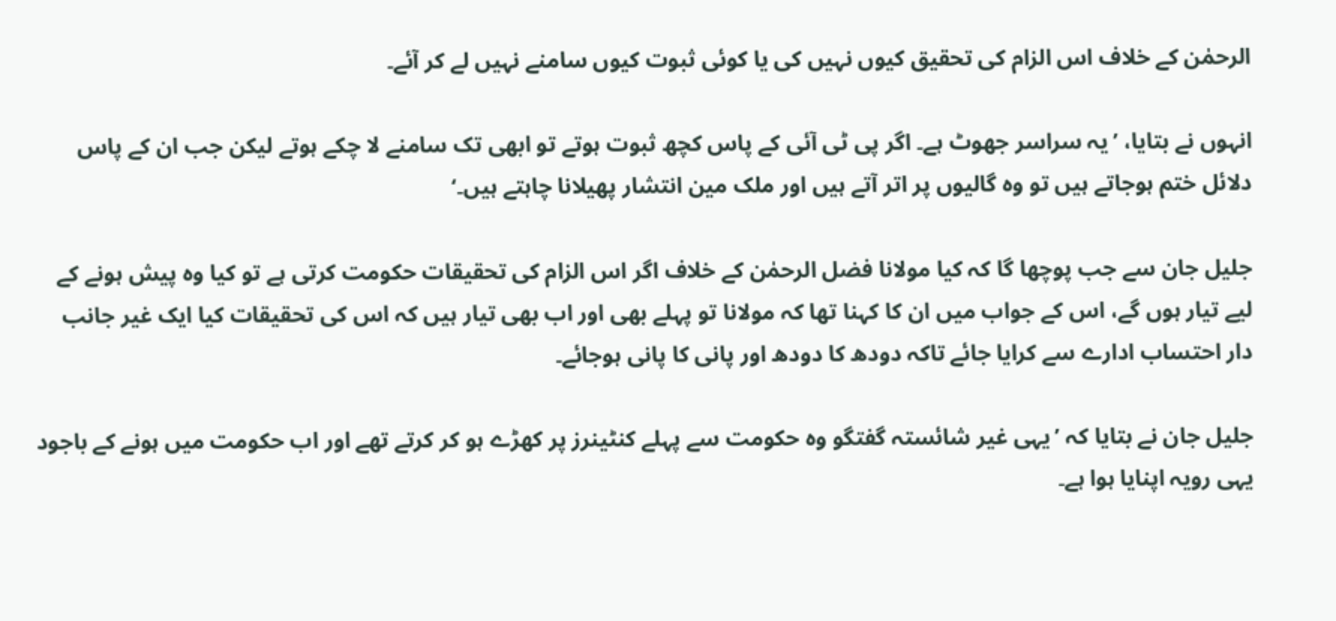الرحمٰن کے خلاف اس الزام کی تحقیق کیوں نہیں کی یا کوئی ثبوت کیوں سامنے نہیں لے کر آئے۔

انہوں نے بتایا، ’یہ سراسر جھوٹ ہے۔ اگر پی ٹی آئی کے پاس کچھ ثبوت ہوتے تو ابھی تک سامنے لا چکے ہوتے لیکن جب ان کے پاس دلائل ختم ہوجاتے ہیں تو وہ گالیوں پر اتر آتے ہیں اور ملک مین انتشار پھیلانا چاہتے ہیں۔‘

جلیل جان سے جب پوچھا گا کہ کیا مولانا فضل الرحمٰن کے خلاف اگر اس الزام کی تحقیقات حکومت کرتی ہے تو کیا وہ پیش ہونے کے لیے تیار ہوں گے، اس کے جواب میں ان کا کہنا تھا کہ مولانا تو پہلے بھی اور اب بھی تیار ہیں کہ اس کی تحقیقات کیا ایک غیر جانب دار احتساب ادارے سے کرایا جائے تاکہ دودھ کا دودھ اور پانی کا پانی ہوجائے۔

جلیل جان نے بتایا کہ ’یہی غیر شائستہ گفتگو وہ حکومت سے پہلے کنٹینرز پر کھڑے ہو کر کرتے تھے اور اب حکومت میں ہونے کے باجود یہی رویہ اپنایا ہوا ہے۔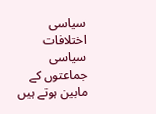سیاسی اختلافات سیاسی جماعتوں کے مابین ہوتے ہیں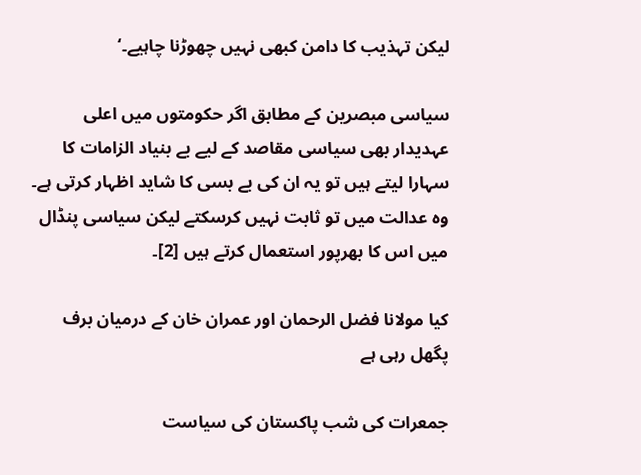لیکن تہذیب کا دامن کبھی نہیں چھوڑنا چاہیے۔‘

سیاسی مبصرین کے مطابق اگر حکومتوں میں اعلی عہدیدار بھی سیاسی مقاصد کے لیے بے بنیاد الزامات کا سہارا لیتے ہیں تو یہ ان کی بے بسی کا شاید اظہار کرتی ہے۔ وہ عدالت میں تو ثابت نہیں کرسکتے لیکن سیاسی پنڈال میں اس کا بھرپور استعمال کرتے ہیں [2]۔

کیا مولانا فضل الرحمان اور عمران خان کے درمیان برف پگھل رہی ہے

جمعرات کی شب پاکستان کی سیاست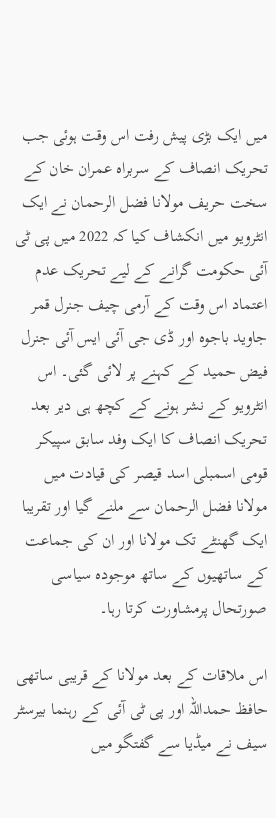میں ایک بڑی پیش رفت اس وقت ہوئی جب تحریک انصاف کے سربراہ عمران خان کے سخت حریف مولانا فضل الرحمان نے ایک انٹرویو میں انکشاف کیا کہ 2022 میں پی ٹی آئی حکومت گرانے کے لیے تحریک عدم اعتماد اس وقت کے آرمی چیف جنرل قمر جاوید باجوہ اور ڈی جی آئی ایس آئی جنرل فیض حمید کے کہنے پر لائی گئی۔ اس انٹرویو کے نشر ہونے کے کچھ ہی دیر بعد تحریک انصاف کا ایک وفد سابق سپیکر قومی اسمبلی اسد قیصر کی قیادت میں مولانا فضل الرحمان سے ملنے گیا اور تقریبا ایک گھنٹے تک مولانا اور ان کی جماعت کے ساتھیوں کے ساتھ موجودہ سیاسی صورتحال پرمشاورت کرتا رہا۔

اس ملاقات کے بعد مولانا کے قریبی ساتھی حافظ حمداللہ اور پی ٹی آئی کے رہنما بیرسٹر سیف نے میڈیا سے گفتگو میں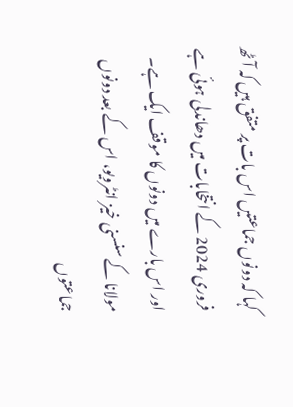کہا کہ دونوں جماعتیں اس بات پر متفق ہیں کہ آٹھ فروری 2024 کے انتخابات میں دھاندلی ہوئی ہے اور اس بارے میں دونوں کا موقف ایک ہے۔ مولانا کے سنسنی خیز انٹرویو، اس کے بعد دونوں جماعتوں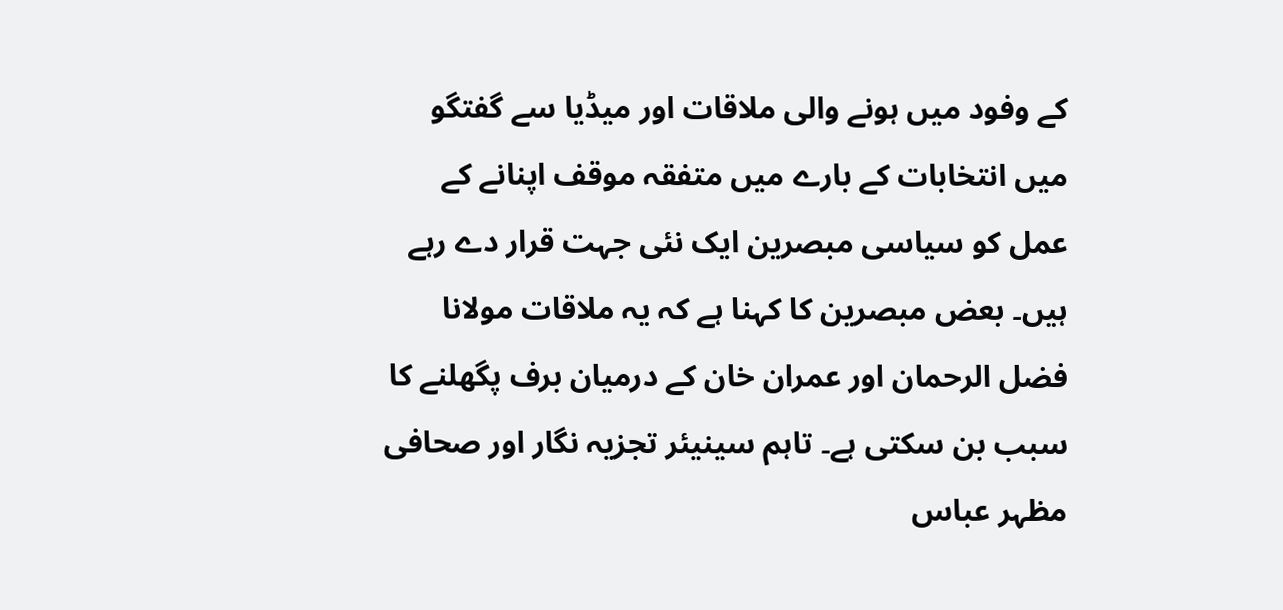کے وفود میں ہونے والی ملاقات اور میڈیا سے گفتگو میں انتخابات کے بارے میں متفقہ موقف اپنانے کے عمل کو سیاسی مبصرین ایک نئی جہت قرار دے رہے ہیں۔ بعض مبصرین کا کہنا ہے کہ یہ ملاقات مولانا فضل الرحمان اور عمران خان کے درمیان برف پگھلنے کا سبب بن سکتی ہے۔ تاہم سینیئر تجزیہ نگار اور صحافی مظہر عباس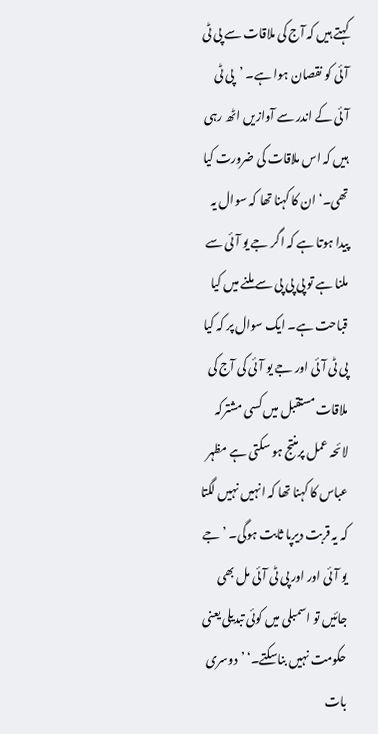کہتے ہیں کہ آج کی ملاقات سے پی ٹی آئی کو نقصان ہوا ہے۔ ’پی ٹی آئی کے اندر سے آوازیں اٹھ رہی ہیں کہ اس ملاقات کی ضرورت کیا تھی۔‘ ان کا کہنا تھا کہ سوال یہ پیدا ہوتا ہے کہ اگر جے یو آئی سے ملنا ہے تو پی پی پی سے ملنے میں کیا قباحت ہے۔ ایک سوال پر کہ کیا پی ٹی آئی اور جے یو آئی کی آج کی ملاقات مستقبل میں کسی مشترکہ لائحہ عمل پرمنتج ہو سکتی ہے مظہر عباس کا کہنا تھا کہ انہیں نہیں لگتا کہ یہ قربت دیرپا ثابت ہوگی۔ ’جے یو آئی اور اور پی ٹی آئی مل بھی جائیں تو اسمبلی میں کوئی تبدیلی یعنی حکومت نہیں بناسکتے۔‘ ’دوسری بات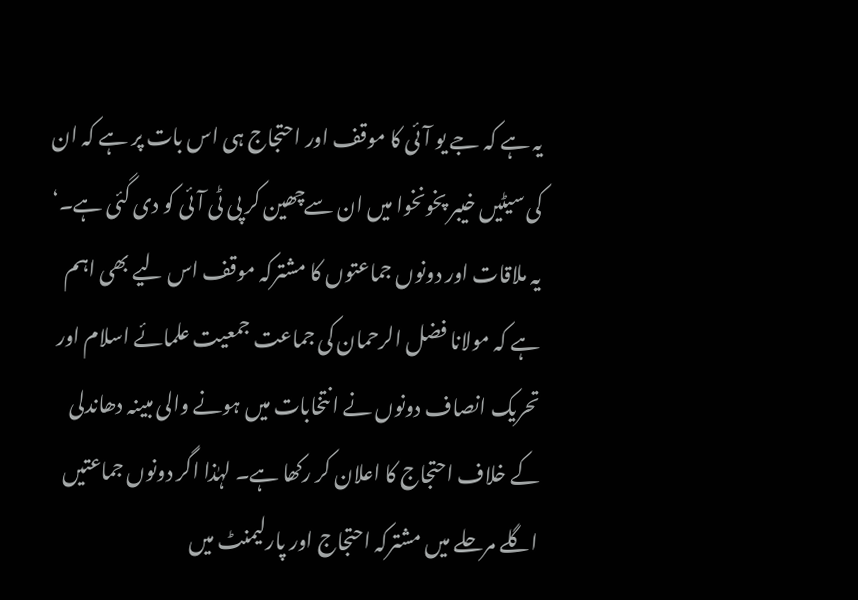یہ ہے کہ جے یو آئی کا موقف اور احتجاج ہی اس بات پر ہے کہ ان کی سیٹیں خیبر پخونخوا میں ان سےچھین کر پی ٹی آئی کو دی گئی ہے۔‘ یہ ملاقات اور دونوں جماعتوں کا مشترکہ موقف اس لیے بھی اہم ہے کہ مولانا فضل الرحمان کی جماعت جمعیت علمائے اسلام اور تحریک انصاف دونوں نے انتخابات میں ہونے والی مبینہ دھاندلی کے خلاف احتجاج کا اعلان کر رکھا ہے۔ لہٰذا اگر دونوں جماعتیں اگلے مرحلے میں مشترکہ احتجاج اور پارلیمنٹ میں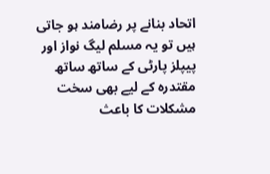اتحاد بنانے پر رضامند ہو جاتی ہیں تو یہ مسلم لیگ نواز اور پیپلز پارٹی کے ساتھ ساتھ مقتدرہ کے لیے بھی سخت مشکلات کا باعث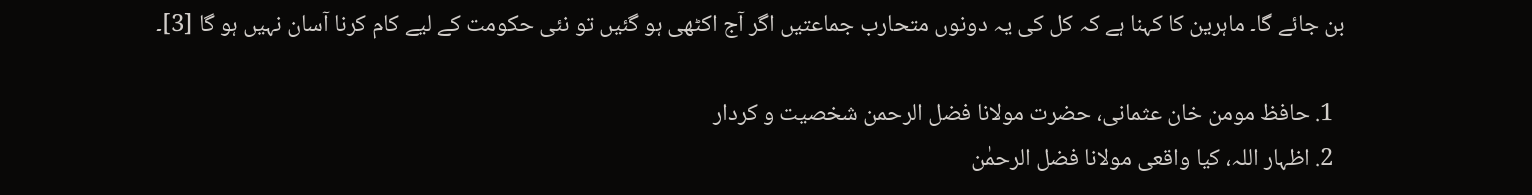بن جائے گا۔ ماہرین کا کہنا ہے کہ کل کی یہ دونوں متحارب جماعتیں اگر آج اکٹھی ہو گئیں تو نئی حکومت کے لیے کام کرنا آسان نہیں ہو گا [3]۔

  1. حافظ مومن خان عثمانی، حضرت مولانا فضل الرحمن شخصیت و کردار
  2. اظہار اللہ، کیا واقعی مولانا فضل الرحمٰن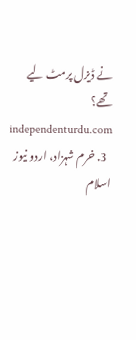نے ڈیزل پرمٹ لیے تھے؟ independenturdu.com
  3. خرم شہزاد، اردو نیوز اسلام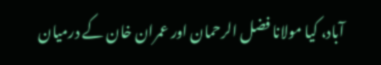آباد، کیا مولانا فضل الرحمان اور عمران خان کے درمیان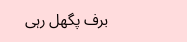برف پگھل رہی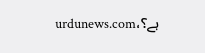ہے؟،urdunews.com